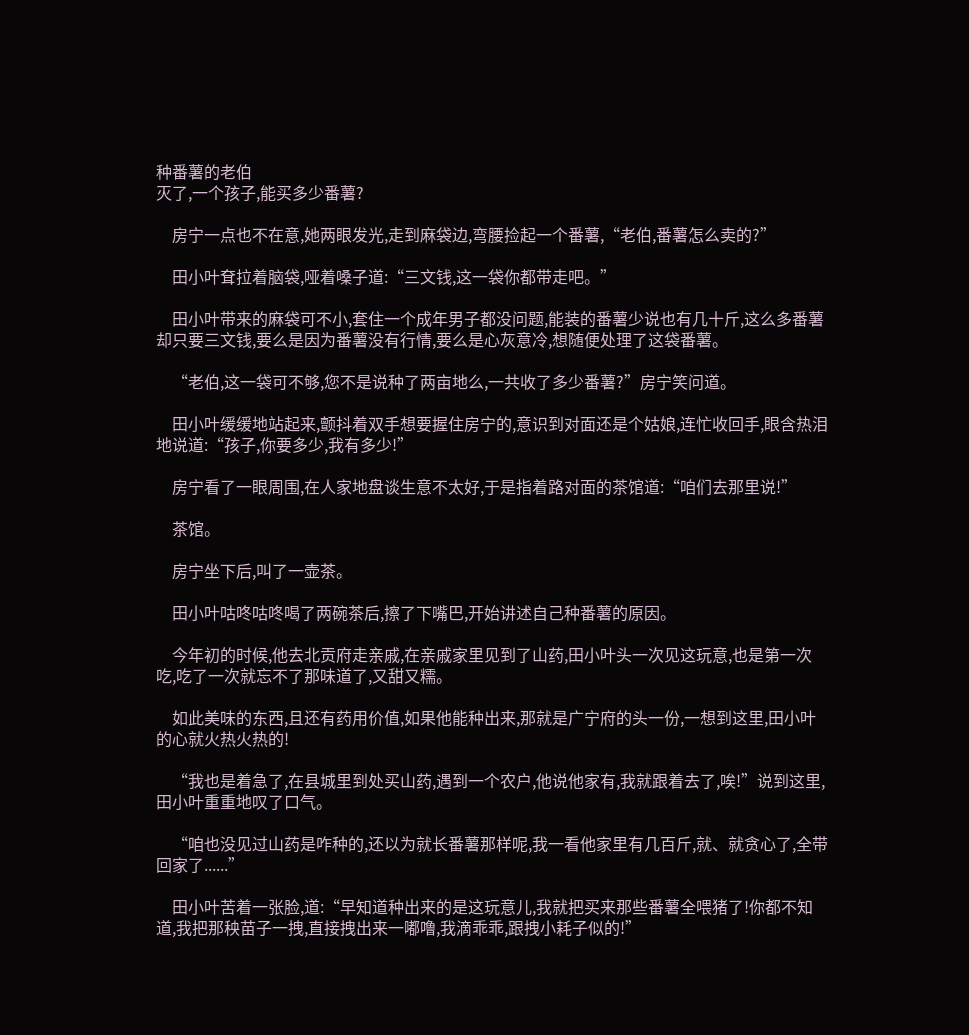种番薯的老伯
灭了,一个孩子,能买多少番薯?

    房宁一点也不在意,她两眼发光,走到麻袋边,弯腰捡起一个番薯,“老伯,番薯怎么卖的?”

    田小叶耷拉着脑袋,哑着嗓子道:“三文钱,这一袋你都带走吧。”

    田小叶带来的麻袋可不小,套住一个成年男子都没问题,能装的番薯少说也有几十斤,这么多番薯却只要三文钱,要么是因为番薯没有行情,要么是心灰意冷,想随便处理了这袋番薯。

    “老伯,这一袋可不够,您不是说种了两亩地么,一共收了多少番薯?”房宁笑问道。

    田小叶缓缓地站起来,颤抖着双手想要握住房宁的,意识到对面还是个姑娘,连忙收回手,眼含热泪地说道:“孩子,你要多少,我有多少!”

    房宁看了一眼周围,在人家地盘谈生意不太好,于是指着路对面的茶馆道:“咱们去那里说!”

    茶馆。

    房宁坐下后,叫了一壶茶。

    田小叶咕咚咕咚喝了两碗茶后,擦了下嘴巴,开始讲述自己种番薯的原因。

    今年初的时候,他去北贡府走亲戚,在亲戚家里见到了山药,田小叶头一次见这玩意,也是第一次吃,吃了一次就忘不了那味道了,又甜又糯。

    如此美味的东西,且还有药用价值,如果他能种出来,那就是广宁府的头一份,一想到这里,田小叶的心就火热火热的!

    “我也是着急了,在县城里到处买山药,遇到一个农户,他说他家有,我就跟着去了,唉!”说到这里,田小叶重重地叹了口气。

    “咱也没见过山药是咋种的,还以为就长番薯那样呢,我一看他家里有几百斤,就、就贪心了,全带回家了......”

    田小叶苦着一张脸,道:“早知道种出来的是这玩意儿,我就把买来那些番薯全喂猪了!你都不知道,我把那秧苗子一拽,直接拽出来一嘟噜,我滴乖乖,跟拽小耗子似的!”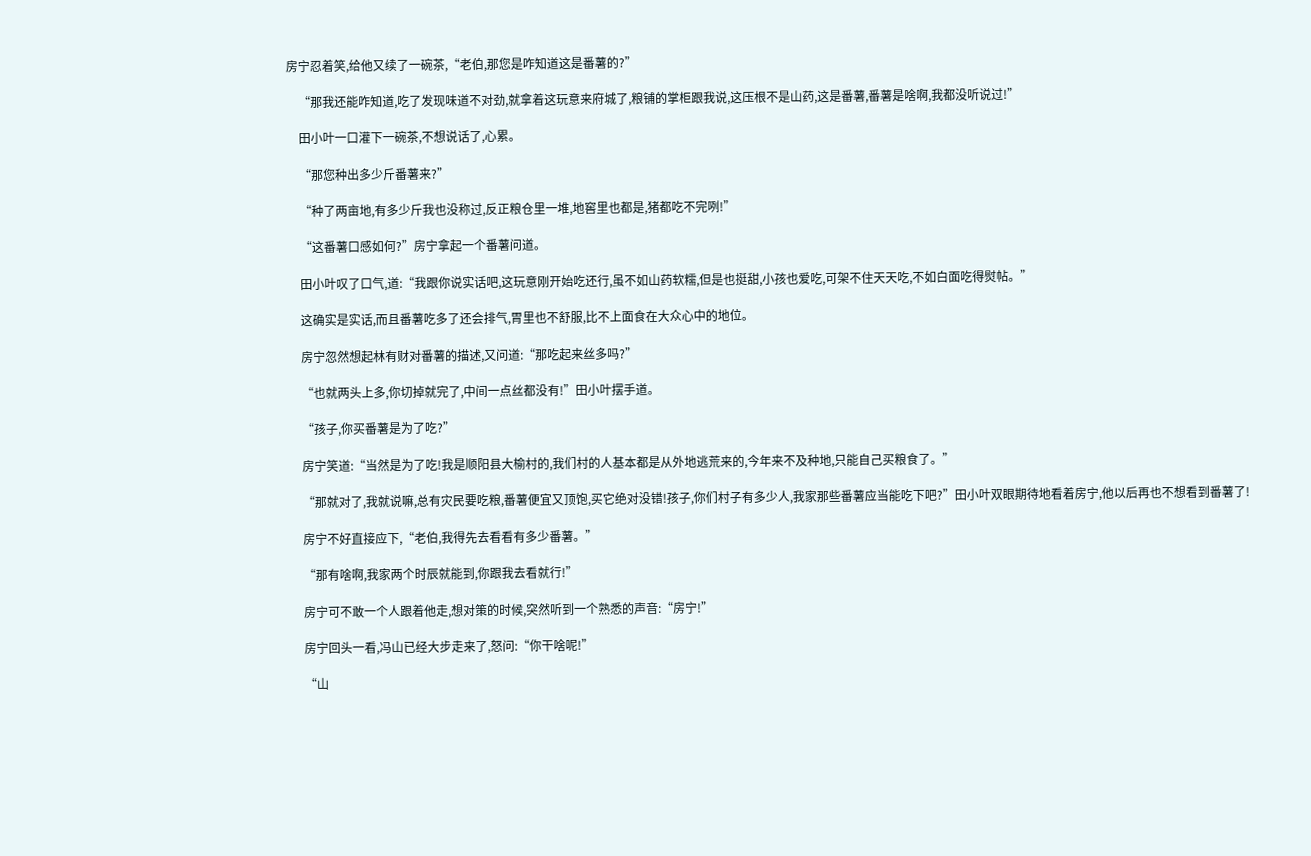房宁忍着笑,给他又续了一碗茶,“老伯,那您是咋知道这是番薯的?”

    “那我还能咋知道,吃了发现味道不对劲,就拿着这玩意来府城了,粮铺的掌柜跟我说,这压根不是山药,这是番薯,番薯是啥啊,我都没听说过!”

    田小叶一口灌下一碗茶,不想说话了,心累。

    “那您种出多少斤番薯来?”

    “种了两亩地,有多少斤我也没称过,反正粮仓里一堆,地窖里也都是,猪都吃不完咧!”

    “这番薯口感如何?”房宁拿起一个番薯问道。

    田小叶叹了口气,道:“我跟你说实话吧,这玩意刚开始吃还行,虽不如山药软糯,但是也挺甜,小孩也爱吃,可架不住天天吃,不如白面吃得熨帖。”

    这确实是实话,而且番薯吃多了还会排气,胃里也不舒服,比不上面食在大众心中的地位。

    房宁忽然想起林有财对番薯的描述,又问道:“那吃起来丝多吗?”

    “也就两头上多,你切掉就完了,中间一点丝都没有!”田小叶摆手道。

    “孩子,你买番薯是为了吃?”

    房宁笑道:“当然是为了吃!我是顺阳县大榆村的,我们村的人基本都是从外地逃荒来的,今年来不及种地,只能自己买粮食了。”

    “那就对了,我就说嘛,总有灾民要吃粮,番薯便宜又顶饱,买它绝对没错!孩子,你们村子有多少人,我家那些番薯应当能吃下吧?”田小叶双眼期待地看着房宁,他以后再也不想看到番薯了!

    房宁不好直接应下,“老伯,我得先去看看有多少番薯。”

    “那有啥啊,我家两个时辰就能到,你跟我去看就行!”

    房宁可不敢一个人跟着他走,想对策的时候,突然听到一个熟悉的声音:“房宁!”

    房宁回头一看,冯山已经大步走来了,怒问:“你干啥呢!”

    “山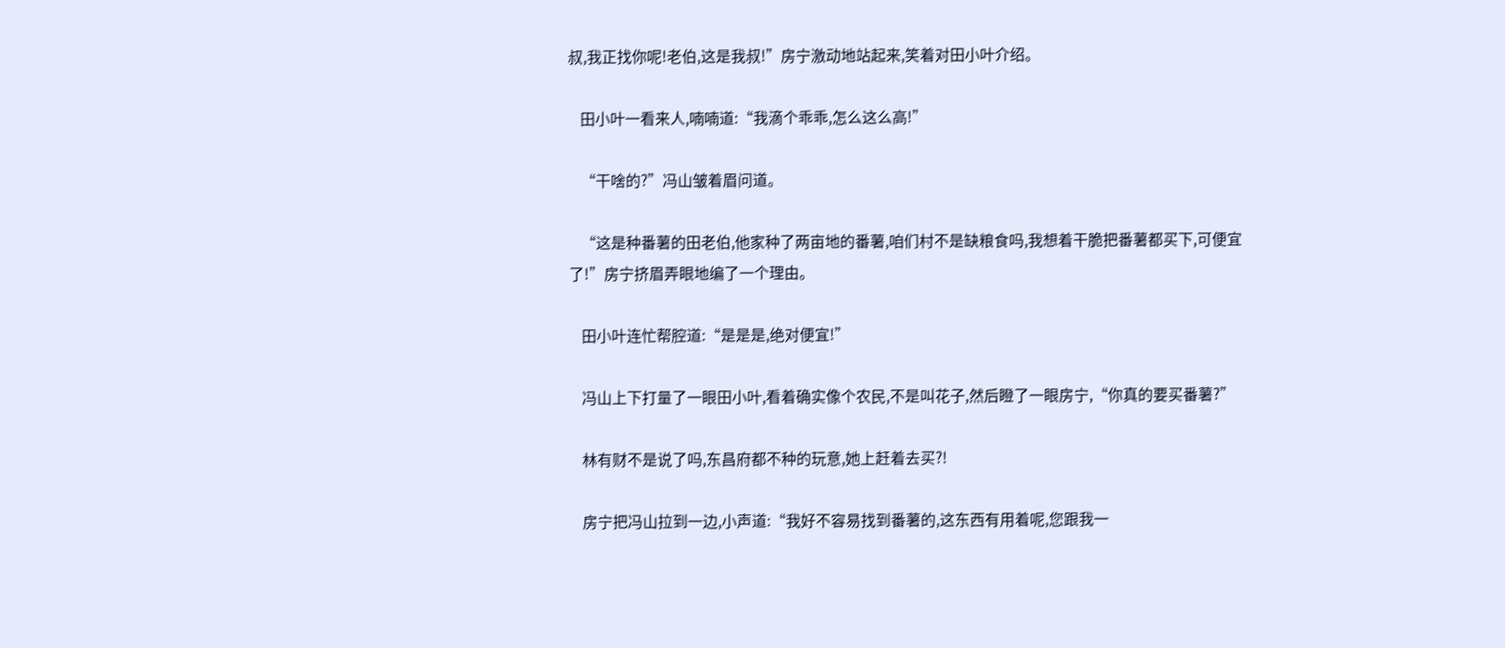叔,我正找你呢!老伯,这是我叔!”房宁激动地站起来,笑着对田小叶介绍。

    田小叶一看来人,喃喃道:“我滴个乖乖,怎么这么高!”

    “干啥的?”冯山皱着眉问道。

    “这是种番薯的田老伯,他家种了两亩地的番薯,咱们村不是缺粮食吗,我想着干脆把番薯都买下,可便宜了!”房宁挤眉弄眼地编了一个理由。

    田小叶连忙帮腔道:“是是是,绝对便宜!”

    冯山上下打量了一眼田小叶,看着确实像个农民,不是叫花子,然后瞪了一眼房宁,“你真的要买番薯?”

    林有财不是说了吗,东昌府都不种的玩意,她上赶着去买?!

    房宁把冯山拉到一边,小声道:“我好不容易找到番薯的,这东西有用着呢,您跟我一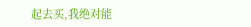起去买,我绝对能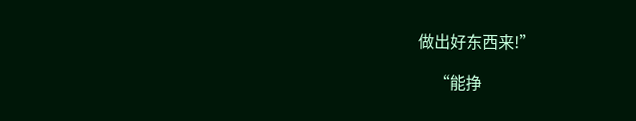做出好东西来!”

    “能挣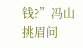钱?”冯山挑眉问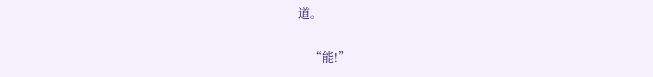道。

    “能!”